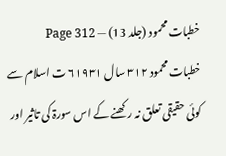خطبات محمود (جلد 13) — Page 312
خطبات محمود ۳۱۲ سال ۶۱۹۳۱ ت اسلام سے کوئی حقیقی تعلق نہ رکھنے کے اس سورۃ کی تاثیر اور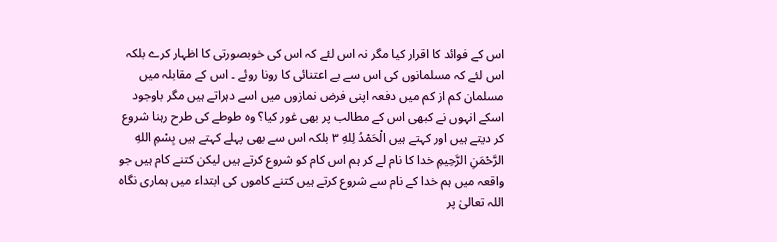اس کے فوائد کا اقرار کیا مگر نہ اس لئے کہ اس کی خوبصورتی کا اظہار کرے بلکہ اس لئے کہ مسلمانوں کی اس سے بے اعتنائی کا رونا روئے ۔ اس کے مقابلہ میں مسلمان کم از کم میں دفعہ اپنی فرض نمازوں میں اسے دہراتے ہیں مگر باوجود اسکے انہوں نے کبھی اس کے مطالب پر بھی غور کیا؟ وہ طوطے کی طرح رہنا شروع کر دیتے ہیں اور کہتے ہیں الْحَمْدُ لِلهِ ۳ بلکہ اس سے بھی پہلے کہتے ہیں بِسْمِ اللهِ الرَّحْمَنِ الرَّحِيمِ خدا کا نام لے کر ہم اس کام کو شروع کرتے ہیں لیکن کتنے کام ہیں جو واقعہ میں ہم خدا کے نام سے شروع کرتے ہیں کتنے کاموں کی ابتداء میں ہماری نگاہ اللہ تعالیٰ پر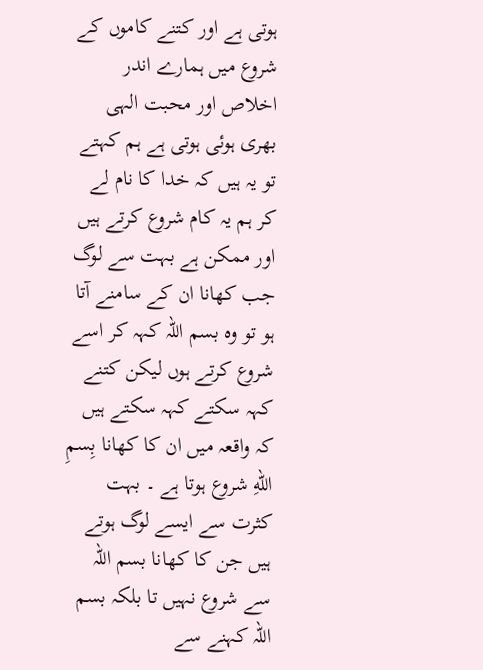ہوتی ہے اور کتنے کاموں کے شروع میں ہمارے اندر اخلاص اور محبت الہی بھری ہوئی ہوتی ہے ہم کہتے تو یہ ہیں کہ خدا کا نام لے کر ہم یہ کام شروع کرتے ہیں اور ممکن ہے بہت سے لوگ جب کھانا ان کے سامنے آتا ہو تو وہ بسم اللہ کہہ کر اسے شروع کرتے ہوں لیکن کتنے کہہ سکتے کہہ سکتے ہیں کہ واقعہ میں ان کا کھانا بِسمِ اللهِ شروع ہوتا ہے ۔ بہت کثرت سے ایسے لوگ ہوتے ہیں جن کا کھانا بسم اللہ سے شروع نہیں تا بلکہ بسم اللہ کہنے سے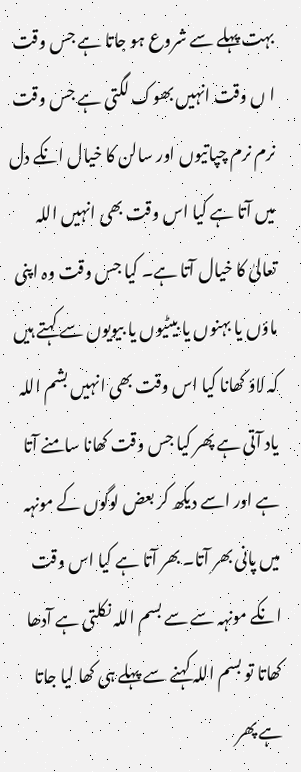بہت پہلے سے شروع ہو جاتا ہے جس وقت ا ں وقت انہیں بھوک لگتی ہے جس وقت نرم نرم چپاتیوں اور سالن کا خیال انکے دل میں آتا ہے کیا اس وقت بھی انہیں اللہ تعالیٰ کا خیال آتا ہے۔ کیا جس وقت وہ اپنی ماؤں یا بہنوں یا بیٹیوں یا بیویوں سے کہتے ہیں کہ لاؤ کھانا کیا اس وقت بھی انہیں بشم اللہ یاد آتی ہے پھر کیا جس وقت کھانا سامنے آتا ہے اور اسے دیکھ کر بعض لوگوں کے مونہہ میں پانی بھر آتا۔ بھر آتا ہے کیا اس وقت انکے مونہہ سے سے بسم اللہ نکلتی ہے آدھا کھاتا تو بسم اللہ کہنے سے پہلے ہی کھا لیا جاتا ہے پھر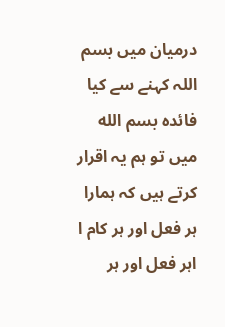درمیان میں بسم اللہ کہنے سے کیا فائدہ بسم الله میں تو ہم یہ اقرار کرتے ہیں کہ ہمارا ہر فعل اور ہر کام ا اہر فعل اور ہر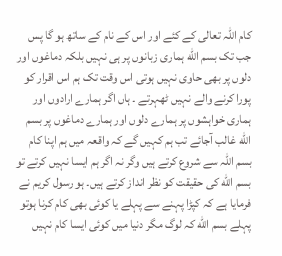کام اللہ تعالی کے کئے اور اس کے نام کے ساتھ ہو گا پس جب تک بسم الله ہماری زبانوں پر ہی نہیں بلکہ دماغوں اور دلوں پر بھی حاوی نہیں ہوتی اس وقت تک ہم اس اقرار کو پورا کرنے والے نہیں ٹھہرتے ۔ ہاں اگر ہمارے ارادوں اور ہماری خواہشوں پر ہمارے دلوں اور ہمارے دماغوں پر بسم الله غالب آجائے تب ہم کہیں گے کہ واقعہ میں ہم اپنا کام بسم اللہ سے شروع کرتے ہیں وگر نہ اگر ہم ایسا نہیں کرتے تو بسم الله کی حقیقت کو نظر انداز کرتے ہیں۔ ہو رسول کریم نے فرمایا ہے کہ کپڑا پہنے سے پہلے یا کوئی بھی کام کرنا ہوتو پہلے بسم الله کہ لوگ مگر دنیا میں کوئی ایسا کام نہیں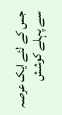جس کے لئے ایک عرصہ سے پہلے کوشش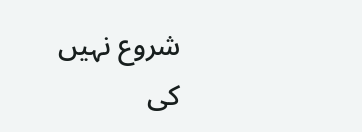شروع نہیں کی